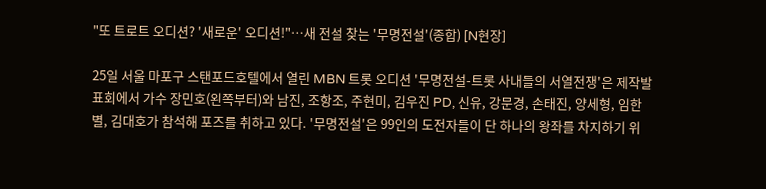"또 트로트 오디션? '새로운' 오디션!"…새 전설 찾는 '무명전설'(종합) [N현장]

25일 서울 마포구 스탠포드호텔에서 열린 MBN 트롯 오디션 '무명전설-트롯 사내들의 서열전쟁'은 제작발표회에서 가수 장민호(왼쪽부터)와 남진, 조항조, 주현미, 김우진 PD, 신유, 강문경, 손태진, 양세형, 임한별, 김대호가 참석해 포즈를 취하고 있다. '무명전설'은 99인의 도전자들이 단 하나의 왕좌를 차지하기 위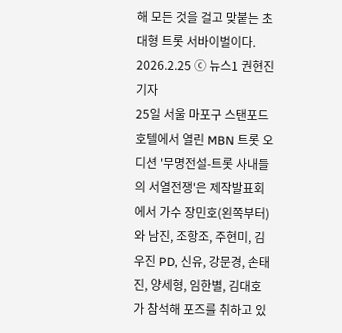해 모든 것을 걸고 맞붙는 초대형 트롯 서바이벌이다. 2026.2.25 ⓒ 뉴스1 권현진 기자
25일 서울 마포구 스탠포드호텔에서 열린 MBN 트롯 오디션 '무명전설-트롯 사내들의 서열전쟁'은 제작발표회에서 가수 장민호(왼쪽부터)와 남진, 조항조, 주현미, 김우진 PD, 신유, 강문경, 손태진, 양세형, 임한별, 김대호가 참석해 포즈를 취하고 있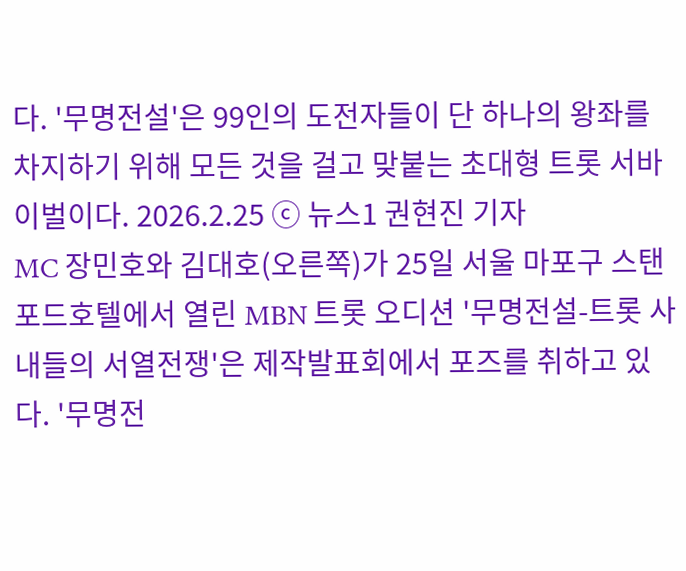다. '무명전설'은 99인의 도전자들이 단 하나의 왕좌를 차지하기 위해 모든 것을 걸고 맞붙는 초대형 트롯 서바이벌이다. 2026.2.25 ⓒ 뉴스1 권현진 기자
MC 장민호와 김대호(오른쪽)가 25일 서울 마포구 스탠포드호텔에서 열린 MBN 트롯 오디션 '무명전설-트롯 사내들의 서열전쟁'은 제작발표회에서 포즈를 취하고 있다. '무명전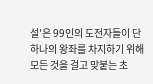설'은 99인의 도전자들이 단 하나의 왕좌를 차지하기 위해 모든 것을 걸고 맞붙는 초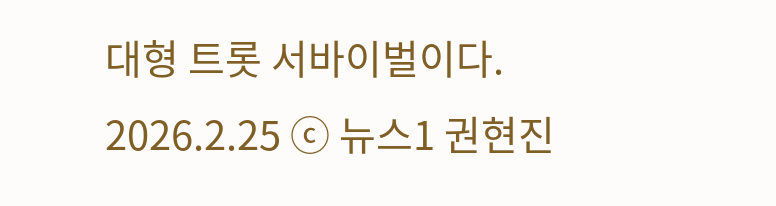대형 트롯 서바이벌이다. 2026.2.25 ⓒ 뉴스1 권현진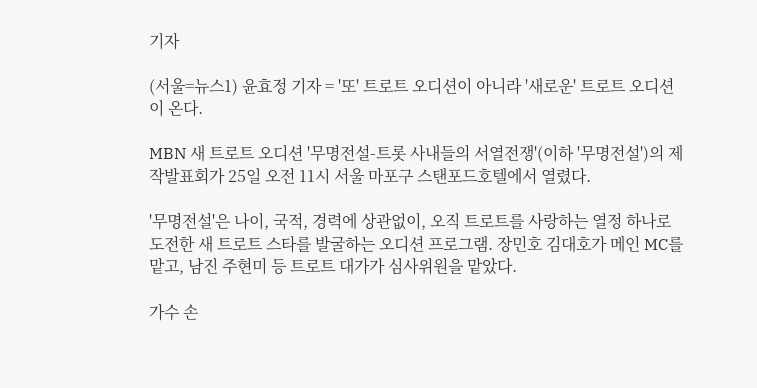기자

(서울=뉴스1) 윤효정 기자 = '또' 트로트 오디션이 아니라 '새로운' 트로트 오디션이 온다.

MBN 새 트로트 오디션 '무명전설-트롯 사내들의 서열전쟁'(이하 '무명전설')의 제작발표회가 25일 오전 11시 서울 마포구 스탠포드호텔에서 열렸다.

'무명전설'은 나이, 국적, 경력에 상관없이, 오직 트로트를 사랑하는 열정 하나로 도전한 새 트로트 스타를 발굴하는 오디션 프로그램. 장민호 김대호가 메인 MC를 맡고, 남진 주현미 등 트로트 대가가 심사위원을 맡았다.

가수 손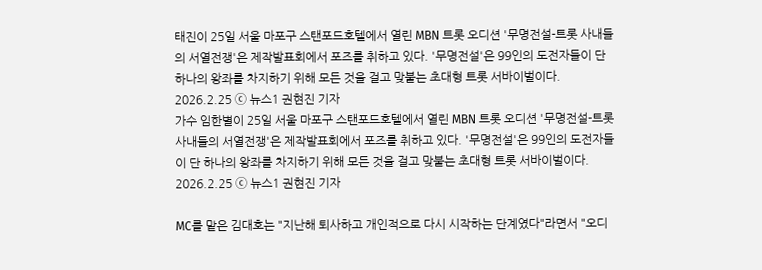태진이 25일 서울 마포구 스탠포드호텔에서 열린 MBN 트롯 오디션 '무명전설-트롯 사내들의 서열전쟁'은 제작발표회에서 포즈를 취하고 있다. '무명전설'은 99인의 도전자들이 단 하나의 왕좌를 차지하기 위해 모든 것을 걸고 맞붙는 초대형 트롯 서바이벌이다. 2026.2.25 ⓒ 뉴스1 권현진 기자
가수 임한별이 25일 서울 마포구 스탠포드호텔에서 열린 MBN 트롯 오디션 '무명전설-트롯 사내들의 서열전쟁'은 제작발표회에서 포즈를 취하고 있다. '무명전설'은 99인의 도전자들이 단 하나의 왕좌를 차지하기 위해 모든 것을 걸고 맞붙는 초대형 트롯 서바이벌이다. 2026.2.25 ⓒ 뉴스1 권현진 기자

MC를 맡은 김대호는 "지난해 퇴사하고 개인적으로 다시 시작하는 단계였다"라면서 "오디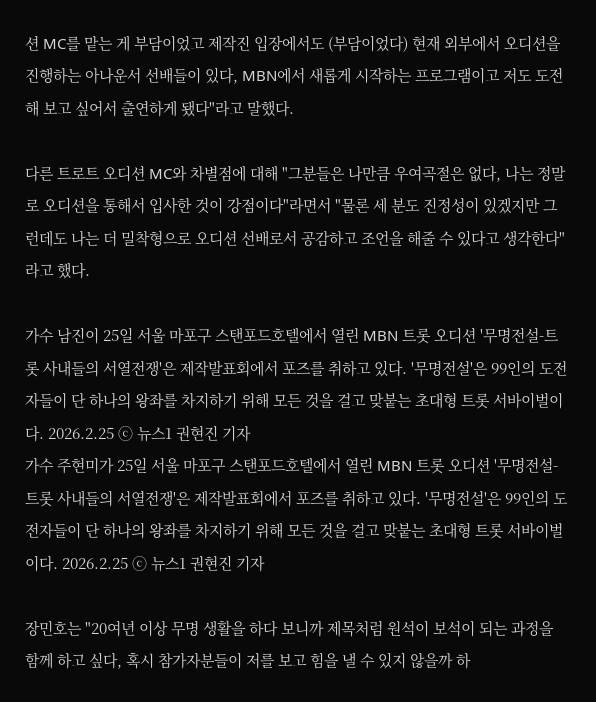션 MC를 맡는 게 부담이었고 제작진 입장에서도 (부담이었다) 현재 외부에서 오디션을 진행하는 아나운서 선배들이 있다, MBN에서 새롭게 시작하는 프로그램이고 저도 도전해 보고 싶어서 출연하게 됐다"라고 말했다.

다른 트로트 오디션 MC와 차별점에 대해 "그분들은 나만큼 우여곡절은 없다, 나는 정말로 오디션을 통해서 입사한 것이 강점이다"라면서 "물론 세 분도 진정성이 있겠지만 그런데도 나는 더 밀착형으로 오디션 선배로서 공감하고 조언을 해줄 수 있다고 생각한다"라고 했다.

가수 남진이 25일 서울 마포구 스탠포드호텔에서 열린 MBN 트롯 오디션 '무명전설-트롯 사내들의 서열전쟁'은 제작발표회에서 포즈를 취하고 있다. '무명전설'은 99인의 도전자들이 단 하나의 왕좌를 차지하기 위해 모든 것을 걸고 맞붙는 초대형 트롯 서바이벌이다. 2026.2.25 ⓒ 뉴스1 권현진 기자
가수 주현미가 25일 서울 마포구 스탠포드호텔에서 열린 MBN 트롯 오디션 '무명전설-트롯 사내들의 서열전쟁'은 제작발표회에서 포즈를 취하고 있다. '무명전설'은 99인의 도전자들이 단 하나의 왕좌를 차지하기 위해 모든 것을 걸고 맞붙는 초대형 트롯 서바이벌이다. 2026.2.25 ⓒ 뉴스1 권현진 기자

장민호는 "20여년 이상 무명 생활을 하다 보니까 제목처럼 원석이 보석이 되는 과정을 함께 하고 싶다, 혹시 참가자분들이 저를 보고 힘을 낼 수 있지 않을까 하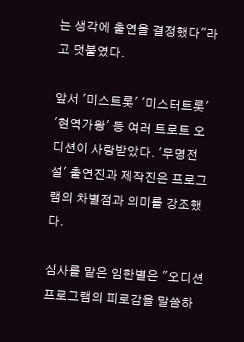는 생각에 출연을 결정했다"라고 덧붙였다.

앞서 '미스트롯' '미스터트롯' '현역가왕' 등 여러 트로트 오디션이 사랑받았다. '무명전설' 출연진과 제작진은 프로그램의 차별점과 의미를 강조했다.

심사를 맡은 임한별은 "오디션 프로그램의 피로감을 말씀하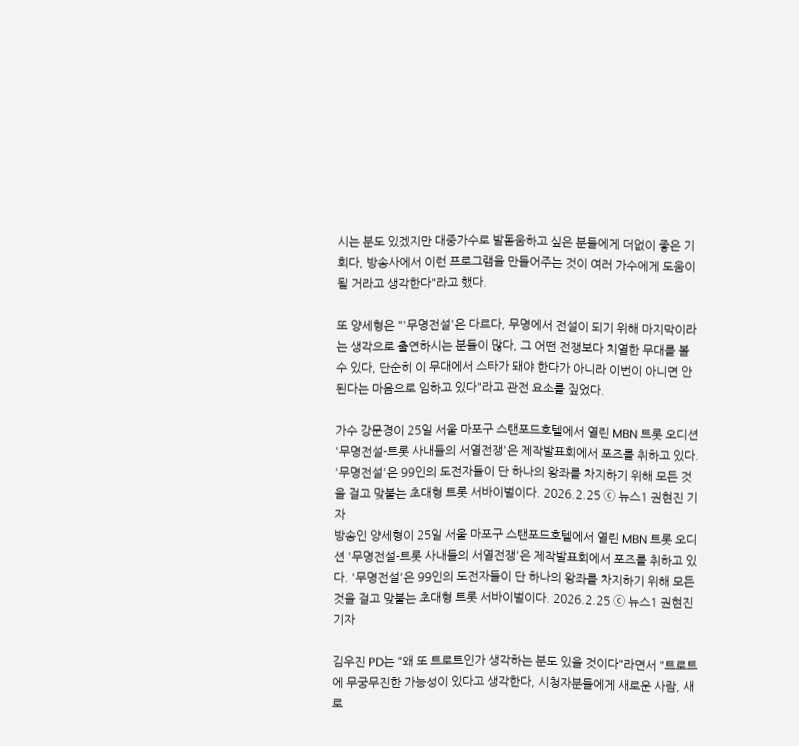시는 분도 있겠지만 대중가수로 발돋움하고 싶은 분들에게 더없이 좋은 기회다, 방송사에서 이런 프로그램을 만들어주는 것이 여러 가수에게 도움이 될 거라고 생각한다"라고 했다.

또 양세형은 "'무명전설'은 다르다, 무명에서 전설이 되기 위해 마지막이라는 생각으로 출연하시는 분들이 많다, 그 어떤 전쟁보다 치열한 무대를 볼 수 있다, 단순히 이 무대에서 스타가 돼야 한다가 아니라 이번이 아니면 안 된다는 마음으로 임하고 있다"라고 관전 요소를 짚었다.

가수 강문경이 25일 서울 마포구 스탠포드호텔에서 열린 MBN 트롯 오디션 '무명전설-트롯 사내들의 서열전쟁'은 제작발표회에서 포즈를 취하고 있다. '무명전설'은 99인의 도전자들이 단 하나의 왕좌를 차지하기 위해 모든 것을 걸고 맞붙는 초대형 트롯 서바이벌이다. 2026.2.25 ⓒ 뉴스1 권현진 기자
방송인 양세형이 25일 서울 마포구 스탠포드호텔에서 열린 MBN 트롯 오디션 '무명전설-트롯 사내들의 서열전쟁'은 제작발표회에서 포즈를 취하고 있다. '무명전설'은 99인의 도전자들이 단 하나의 왕좌를 차지하기 위해 모든 것을 걸고 맞붙는 초대형 트롯 서바이벌이다. 2026.2.25 ⓒ 뉴스1 권현진 기자

김우진 PD는 "왜 또 트로트인가 생각하는 분도 있을 것이다"라면서 "트로트에 무궁무진한 가능성이 있다고 생각한다, 시청자분들에게 새로운 사람, 새로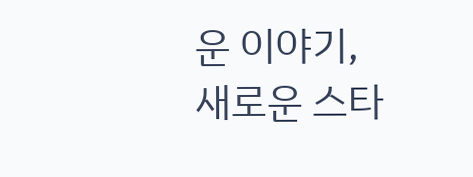운 이야기, 새로운 스타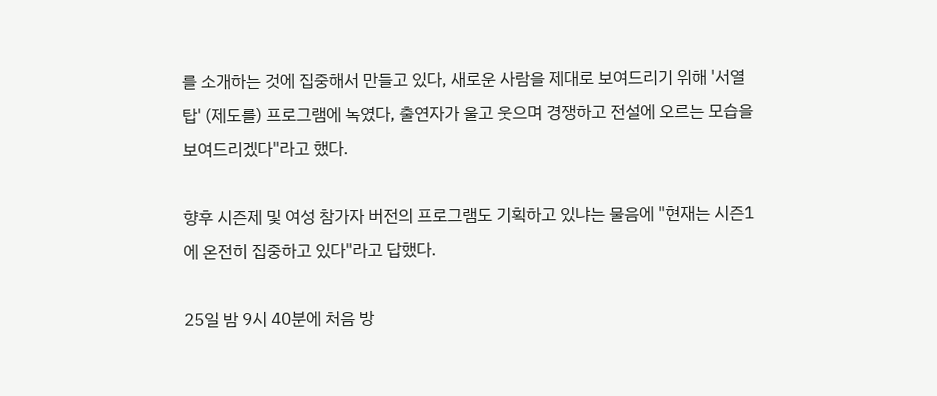를 소개하는 것에 집중해서 만들고 있다, 새로운 사람을 제대로 보여드리기 위해 '서열탑' (제도를) 프로그램에 녹였다, 출연자가 울고 웃으며 경쟁하고 전설에 오르는 모습을 보여드리겠다"라고 했다.

향후 시즌제 및 여성 참가자 버전의 프로그램도 기획하고 있냐는 물음에 "현재는 시즌1에 온전히 집중하고 있다"라고 답했다.

25일 밤 9시 40분에 처음 방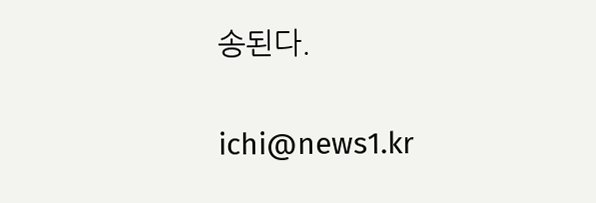송된다.

ichi@news1.kr